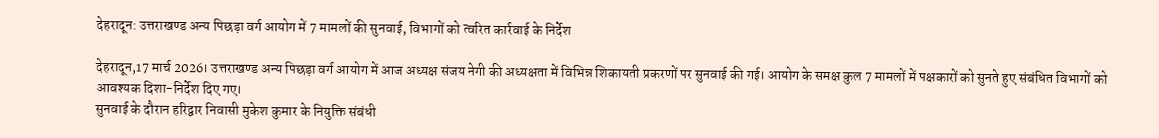देहरादून: उत्तराखण्ड अन्य पिछड़ा वर्ग आयोग में 7 मामलों की सुनवाई, विभागों को त्वरित कार्रवाई के निर्देश

देहरादून,17 मार्च 2026। उत्तराखण्ड अन्य पिछड़ा वर्ग आयोग में आज अध्यक्ष संजय नेगी की अध्यक्षता में विभिन्न शिकायती प्रकरणों पर सुनवाई की गई। आयोग के समक्ष कुल 7 मामलों में पक्षकारों को सुनते हुए संबंधित विभागों को आवश्यक दिशा-निर्देश दिए गए।
सुनवाई के दौरान हरिद्वार निवासी मुकेश कुमार के नियुक्ति संबंधी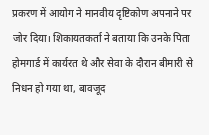प्रकरण में आयोग ने मानवीय दृष्टिकोण अपनाने पर जोर दिया। शिकायतकर्ता ने बताया कि उनके पिता होमगार्ड में कार्यरत थे और सेवा के दौरान बीमारी से निधन हो गया था, बावजूद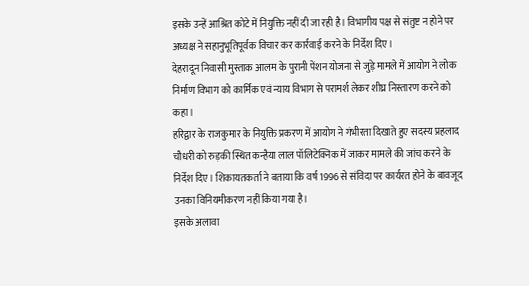इसके उन्हें आश्रित कोटे में नियुक्ति नहीं दी जा रही है। विभागीय पक्ष से संतुष्ट न होने पर अध्यक्ष ने सहानुभूतिपूर्वक विचार कर कार्रवाई करने के निर्देश दिए।
देहरादून निवासी मुस्ताक आलम के पुरानी पेंशन योजना से जुड़े मामले में आयोग ने लोक निर्माण विभाग को कार्मिक एवं न्याय विभाग से परामर्श लेकर शीघ्र निस्तारण करने को कहा।
हरिद्वार के राजकुमार के नियुक्ति प्रकरण में आयोग ने गंभीरता दिखाते हुए सदस्य प्रहलाद चौधरी को रुड़की स्थित कन्हैया लाल पॉलिटेक्निक में जाकर मामले की जांच करने के निर्देश दिए। शिकायतकर्ता ने बताया कि वर्ष 1996 से संविदा पर कार्यरत होने के बावजूद उनका विनियमीकरण नहीं किया गया है।
इसके अलावा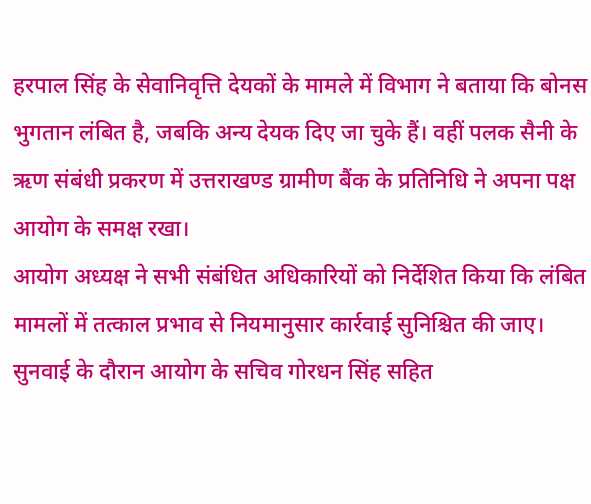हरपाल सिंह के सेवानिवृत्ति देयकों के मामले में विभाग ने बताया कि बोनस भुगतान लंबित है, जबकि अन्य देयक दिए जा चुके हैं। वहीं पलक सैनी के ऋण संबंधी प्रकरण में उत्तराखण्ड ग्रामीण बैंक के प्रतिनिधि ने अपना पक्ष आयोग के समक्ष रखा।
आयोग अध्यक्ष ने सभी संबंधित अधिकारियों को निर्देशित किया कि लंबित मामलों में तत्काल प्रभाव से नियमानुसार कार्रवाई सुनिश्चित की जाए।
सुनवाई के दौरान आयोग के सचिव गोरधन सिंह सहित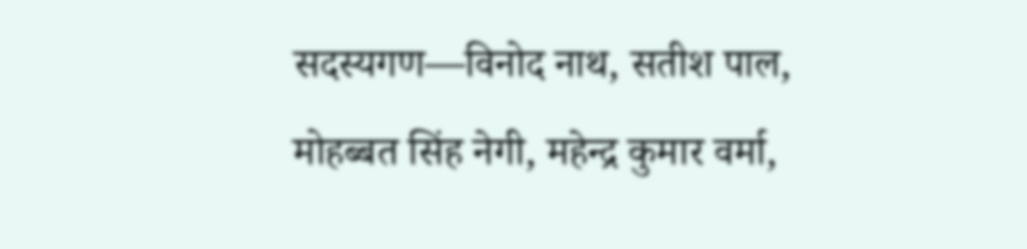सदस्यगण—विनोद नाथ, सतीश पाल, मोहब्बत सिंह नेगी, महेन्द्र कुमार वर्मा,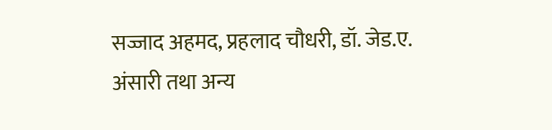सज्जाद अहमद, प्रहलाद चौधरी, डॉ. जेड.ए. अंसारी तथा अन्य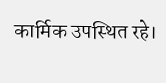कार्मिक उपस्थित रहे।